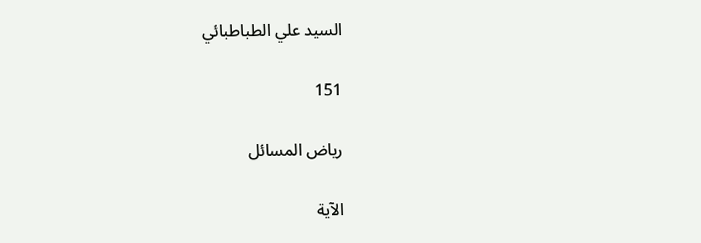السيد علي الطباطبائي

151

رياض المسائل

الآية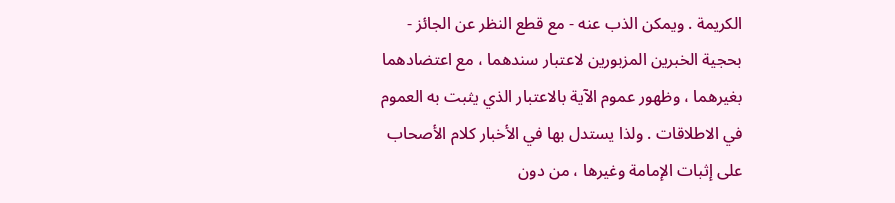الكريمة . ويمكن الذب عنه - مع قطع النظر عن الجائز - بحجية الخبرين المزبورين لاعتبار سندهما ، مع اعتضادهما بغيرهما ، وظهور عموم الآية بالاعتبار الذي يثبت به العموم في الاطلاقات . ولذا يستدل بها في الأخبار كلام الأصحاب على إثبات الإمامة وغيرها ، من دون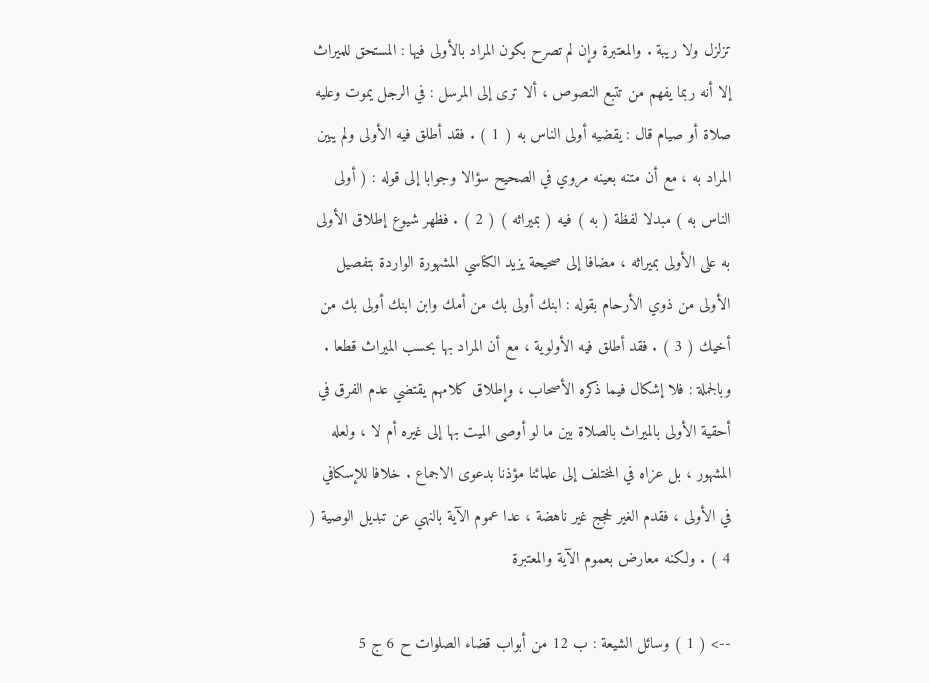تزلزل ولا ريبة . والمعتبرة وإن لم تصرح بكون المراد بالأولى فيها : المستحق للميراث إلا أنه ربما يفهم من تتبع النصوص ، ألا ترى إلى المرسل : في الرجل يموت وعليه صلاة أو صيام قال : يقضيه أولى الناس به ( 1 ) . فقد أطلق فيه الأولى ولم يبين المراد به ، مع أن متنه بعينه مروي في الصحيح سؤالا وجوابا إلى قوله : ( أولى الناس به ) مبدلا لفظة ( به ) فيه ( بميراثه ) ( 2 ) . فظهر شيوع إطلاق الأولى به على الأولى بميراثه ، مضافا إلى صحيحة يزيد الكناسي المشهورة الواردة بتفصيل الأولى من ذوي الأرحام بقوله : ابنك أولى بك من أمك وابن ابنك أولى بك من أخيك ( 3 ) . فقد أطلق فيه الأولوية ، مع أن المراد بها بحسب الميراث قطعا . وبالجملة : فلا إشكال فيما ذكره الأصحاب ، وإطلاق كلامهم يقتضي عدم الفرق في أحقية الأولى بالميراث بالصلاة بين ما لو أوصى الميت بها إلى غيره أم لا ، ولعله المشهور ، بل عزاه في المختلف إلى علمائنا مؤذنا بدعوى الاجماع . خلافا للإسكافي في الأولى ، فقدم الغير لحجج غير ناهضة ، عدا عموم الآية بالنهي عن تبديل الوصية ( 4 ) . ولكنه معارض بعموم الآية والمعتبرة

--> ( 1 ) وسائل الشيعة : ب 12 من أبواب قضاء الصلوات ح 6 ج 5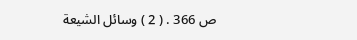ص 366 . ( 2 ) وسائل الشيعة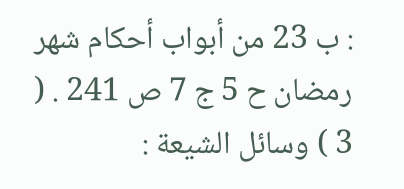: ب 23 من أبواب أحكام شهر رمضان ح 5 ج 7 ص 241 . ( 3 ) وسائل الشيعة :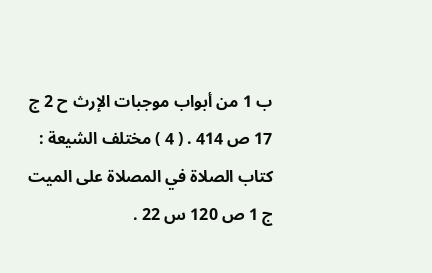ب 1 من أبواب موجبات الإرث ح 2 ج 17 ص 414 . ( 4 ) مختلف الشيعة : كتاب الصلاة في المصلاة على الميت ج 1 ص 120 س 22 .